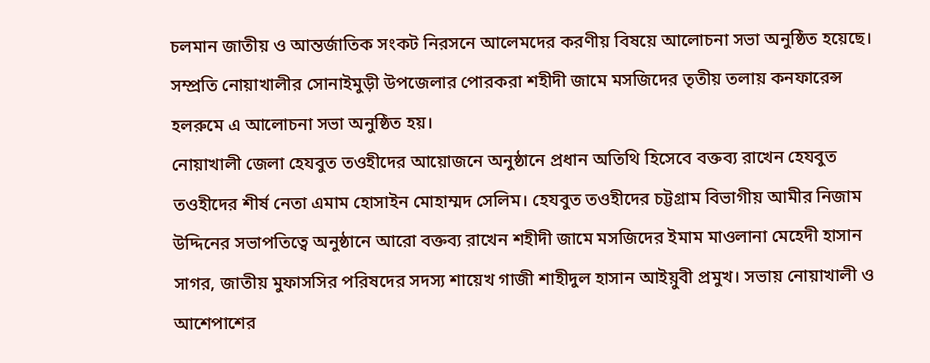চলমান জাতীয় ও আন্তর্জাতিক সংকট নিরসনে আলেমদের করণীয় বিষয়ে আলোচনা সভা অনুষ্ঠিত হয়েছে। সম্প্রতি নোয়াখালীর সোনাইমুড়ী উপজেলার পোরকরা শহীদী জামে মসজিদের তৃতীয় তলায় কনফারেন্স হলরুমে এ আলোচনা সভা অনুষ্ঠিত হয়।
নোয়াখালী জেলা হেযবুত তওহীদের আয়োজনে অনুষ্ঠানে প্রধান অতিথি হিসেবে বক্তব্য রাখেন হেযবুত তওহীদের শীর্ষ নেতা এমাম হোসাইন মোহাম্মদ সেলিম। হেযবুত তওহীদের চট্টগ্রাম বিভাগীয় আমীর নিজাম উদ্দিনের সভাপতিত্বে অনুষ্ঠানে আরো বক্তব্য রাখেন শহীদী জামে মসজিদের ইমাম মাওলানা মেহেদী হাসান সাগর, জাতীয় মুফাসসির পরিষদের সদস্য শায়েখ গাজী শাহীদুল হাসান আইয়ুবী প্রমুখ। সভায় নোয়াখালী ও আশেপাশের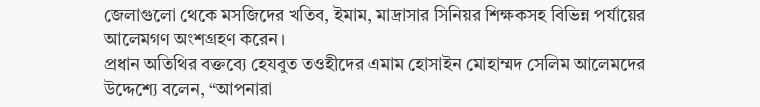জেলাগুলো থেকে মসজিদের খতিব, ইমাম, মাদ্রাসার সিনিয়র শিক্ষকসহ বিভিন্ন পর্যায়ের আলেমগণ অংশগ্রহণ করেন।
প্রধান অতিথির বক্তব্যে হেযবুত তওহীদের এমাম হোসাইন মোহাম্মদ সেলিম আলেমদের উদ্দেশ্যে বলেন, “আপনারা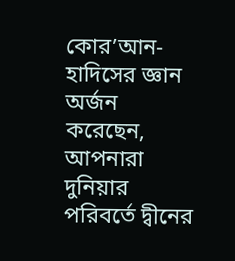কোর’আন-হাদিসের জ্ঞান অর্জন করেছেন, আপনারা দুনিয়ার পরিবর্তে দ্বীনের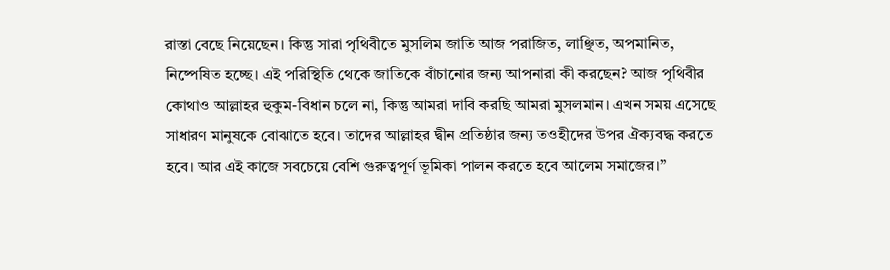রাস্তা বেছে নিয়েছেন। কিন্তু সারা পৃথিবীতে মুসলিম জাতি আজ পরাজিত, লাঞ্ছিত, অপমানিত, নিষ্পেষিত হচ্ছে। এই পরিস্থিতি থেকে জাতিকে বাঁচানোর জন্য আপনারা কী করছেন? আজ পৃথিবীর কোথাও আল্লাহর হুকুম-বিধান চলে না, কিন্তু আমরা দাবি করছি আমরা মুসলমান। এখন সময় এসেছে সাধারণ মানুষকে বোঝাতে হবে। তাদের আল্লাহর দ্বীন প্রতিষ্ঠার জন্য তওহীদের উপর ঐক্যবদ্ধ করতে হবে। আর এই কাজে সবচেয়ে বেশি গুরুত্বপূর্ণ ভূমিকা পালন করতে হবে আলেম সমাজের।”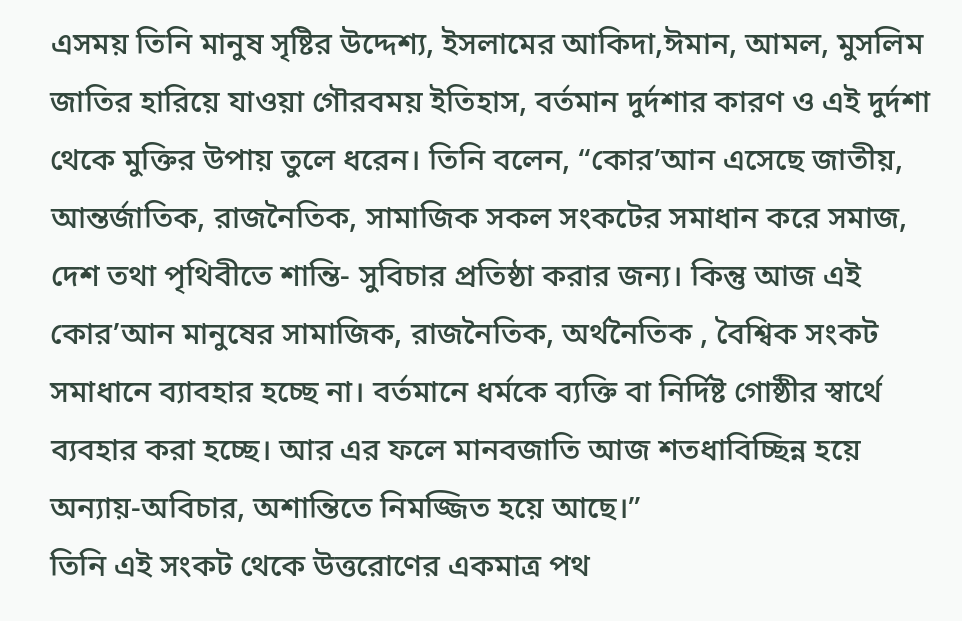এসময় তিনি মানুষ সৃষ্টির উদ্দেশ্য, ইসলামের আকিদা,ঈমান, আমল, মুসলিম জাতির হারিয়ে যাওয়া গৌরবময় ইতিহাস, বর্তমান দুর্দশার কারণ ও এই দুর্দশা থেকে মুক্তির উপায় তুলে ধরেন। তিনি বলেন, “কোর’আন এসেছে জাতীয়, আন্তর্জাতিক, রাজনৈতিক, সামাজিক সকল সংকটের সমাধান করে সমাজ, দেশ তথা পৃথিবীতে শান্তি- সুবিচার প্রতিষ্ঠা করার জন্য। কিন্তু আজ এই কোর’আন মানুষের সামাজিক, রাজনৈতিক, অর্থনৈতিক , বৈশ্বিক সংকট সমাধানে ব্যাবহার হচ্ছে না। বর্তমানে ধর্মকে ব্যক্তি বা নির্দিষ্ট গোষ্ঠীর স্বার্থে ব্যবহার করা হচ্ছে। আর এর ফলে মানবজাতি আজ শতধাবিচ্ছিন্ন হয়ে অন্যায়-অবিচার, অশান্তিতে নিমজ্জিত হয়ে আছে।”
তিনি এই সংকট থেকে উত্তরোণের একমাত্র পথ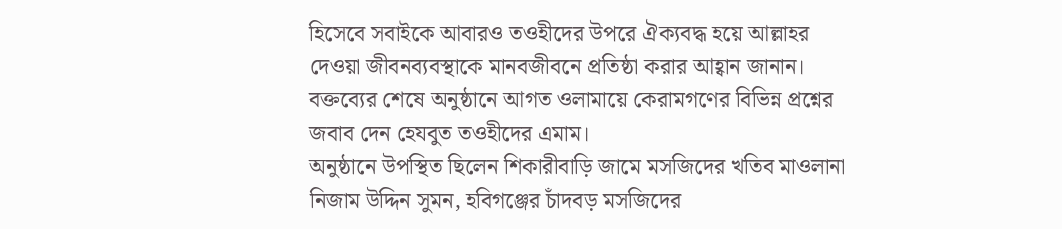হিসেবে সবাইকে আবারও তওহীদের উপরে ঐক্যবদ্ধ হয়ে আল্লাহর দেওয়া জীবনব্যবস্থাকে মানবজীবনে প্রতিষ্ঠা করার আহ্বান জানান। বক্তব্যের শেষে অনুষ্ঠানে আগত ওলামায়ে কেরামগণের বিভিন্ন প্রশ্নের জবাব দেন হেযবুত তওহীদের এমাম।
অনুষ্ঠানে উপস্থিত ছিলেন শিকারীবাড়ি জামে মসজিদের খতিব মাওলানা নিজাম উদ্দিন সুমন, হবিগঞ্জের চাঁদবড় মসজিদের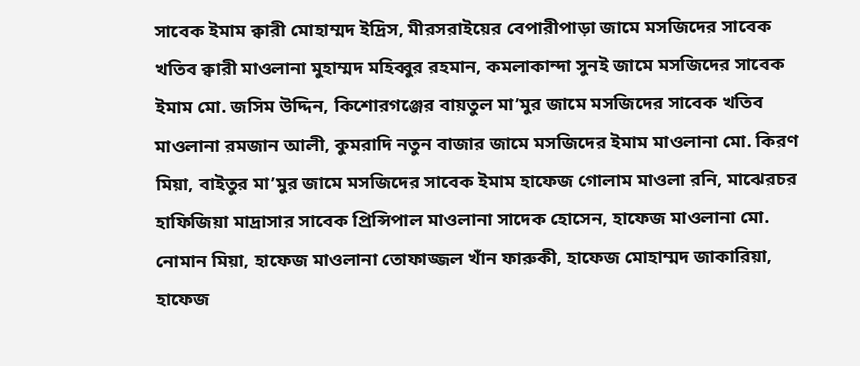সাবেক ইমাম ক্বারী মোহাম্মদ ইদ্রিস, মীরসরাইয়ের বেপারীপাড়া জামে মসজিদের সাবেক খতিব ক্বারী মাওলানা মুহাম্মদ মহিব্বুর রহমান, কমলাকান্দা সুনই জামে মসজিদের সাবেক ইমাম মো. জসিম উদ্দিন, কিশোরগঞ্জের বায়তুল মা’মুর জামে মসজিদের সাবেক খতিব মাওলানা রমজান আলী, কুমরাদি নতুন বাজার জামে মসজিদের ইমাম মাওলানা মো. কিরণ মিয়া, বাইতুর মা’মুর জামে মসজিদের সাবেক ইমাম হাফেজ গোলাম মাওলা রনি, মাঝেরচর হাফিজিয়া মাদ্রাসার সাবেক প্রিন্সিপাল মাওলানা সাদেক হোসেন, হাফেজ মাওলানা মো. নোমান মিয়া, হাফেজ মাওলানা তোফাজ্জল খাঁন ফারুকী, হাফেজ মোহাম্মদ জাকারিয়া, হাফেজ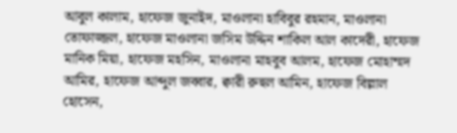আবুল কালাম, হাফেজ জুনাইদ, মাওলানা হাবিবুর রহমান, মাওলানা তোফাজ্জল, হাফেজ মাওলানা জসিম উদ্দিন শাকিল আল কাদেরী, হাফেজ মানিক মিয়া, হাফেজ মহসিন, মাওলানা মাহবুব আলম, হাফেজ মোহাম্মদ আমির, হাফেজ আব্দুল জব্বার, ক্বারী রুহুল আমিন, হাফেজ বিল্লাল হোসেন,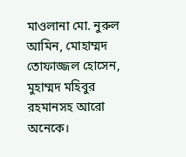মাওলানা মো. নুরুল আমিন, মোহাম্মদ তোফাজ্জল হোসেন, মুহাম্মদ মহিবুর রহমানসহ আরো অনেকে।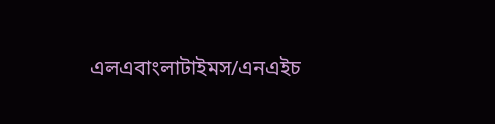এলএবাংলাটাইমস/এনএইচ